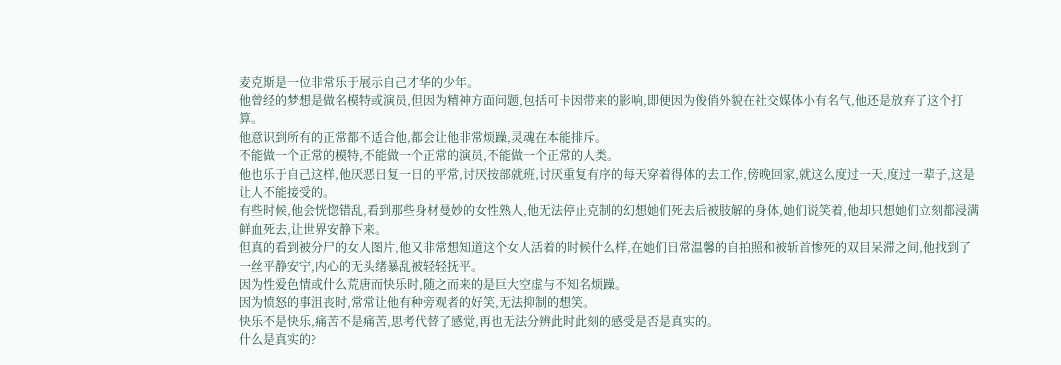麦克斯是一位非常乐于展示自己才华的少年。
他曾经的梦想是做名模特或演员,但因为精神方面问题,包括可卡因带来的影响,即便因为俊俏外貌在社交媒体小有名气,他还是放弃了这个打算。
他意识到所有的正常都不适合他,都会让他非常烦躁,灵魂在本能排斥。
不能做一个正常的模特,不能做一个正常的演员,不能做一个正常的人类。
他也乐于自己这样,他厌恶日复一日的平常,讨厌按部就班,讨厌重复有序的每天穿着得体的去工作,傍晚回家,就这么度过一天,度过一辈子,这是让人不能接受的。
有些时候,他会恍惚错乱,看到那些身材曼妙的女性熟人,他无法停止克制的幻想她们死去后被肢解的身体,她们说笑着,他却只想她们立刻都浸满鲜血死去,让世界安静下来。
但真的看到被分尸的女人图片,他又非常想知道这个女人活着的时候什么样,在她们日常温馨的自拍照和被斩首惨死的双目呆滞之间,他找到了一丝平静安宁,内心的无头绪暴乱被轻轻抚平。
因为性爱色情或什么荒唐而快乐时,随之而来的是巨大空虚与不知名烦躁。
因为愤怒的事沮丧时,常常让他有种旁观者的好笑,无法抑制的想笑。
快乐不是快乐,痛苦不是痛苦,思考代替了感觉,再也无法分辨此时此刻的感受是否是真实的。
什么是真实的?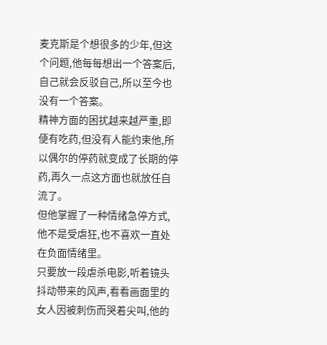麦克斯是个想很多的少年,但这个问题,他每每想出一个答案后,自己就会反驳自己,所以至今也没有一个答案。
精神方面的困扰越来越严重,即便有吃药,但没有人能约束他,所以偶尔的停药就变成了长期的停药,再久一点这方面也就放任自流了。
但他掌握了一种情绪急停方式,他不是受虐狂,也不喜欢一直处在负面情绪里。
只要放一段虐杀电影,听着镜头抖动带来的风声,看看画面里的女人因被刺伤而哭着尖叫,他的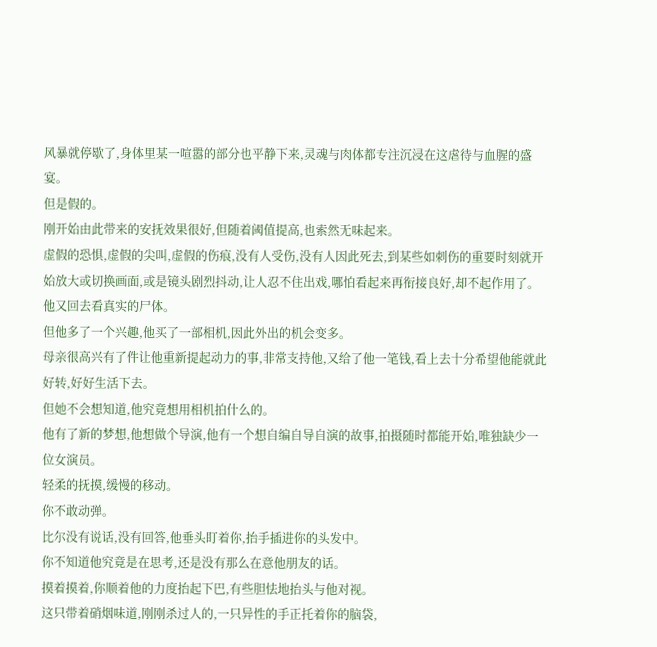风暴就停歇了,身体里某一喧嚣的部分也平静下来,灵魂与肉体都专注沉浸在这虐待与血腥的盛宴。
但是假的。
刚开始由此带来的安抚效果很好,但随着阈值提高,也索然无味起来。
虚假的恐惧,虚假的尖叫,虚假的伤痕,没有人受伤,没有人因此死去,到某些如刺伤的重要时刻就开始放大或切换画面,或是镜头剧烈抖动,让人忍不住出戏,哪怕看起来再衔接良好,却不起作用了。
他又回去看真实的尸体。
但他多了一个兴趣,他买了一部相机,因此外出的机会变多。
母亲很高兴有了件让他重新提起动力的事,非常支持他,又给了他一笔钱,看上去十分希望他能就此好转,好好生活下去。
但她不会想知道,他究竟想用相机拍什么的。
他有了新的梦想,他想做个导演,他有一个想自编自导自演的故事,拍摄随时都能开始,唯独缺少一位女演员。
轻柔的抚摸,缓慢的移动。
你不敢动弹。
比尔没有说话,没有回答,他垂头盯着你,抬手插进你的头发中。
你不知道他究竟是在思考,还是没有那么在意他朋友的话。
摸着摸着,你顺着他的力度抬起下巴,有些胆怯地抬头与他对视。
这只带着硝烟味道,刚刚杀过人的,一只异性的手正托着你的脑袋,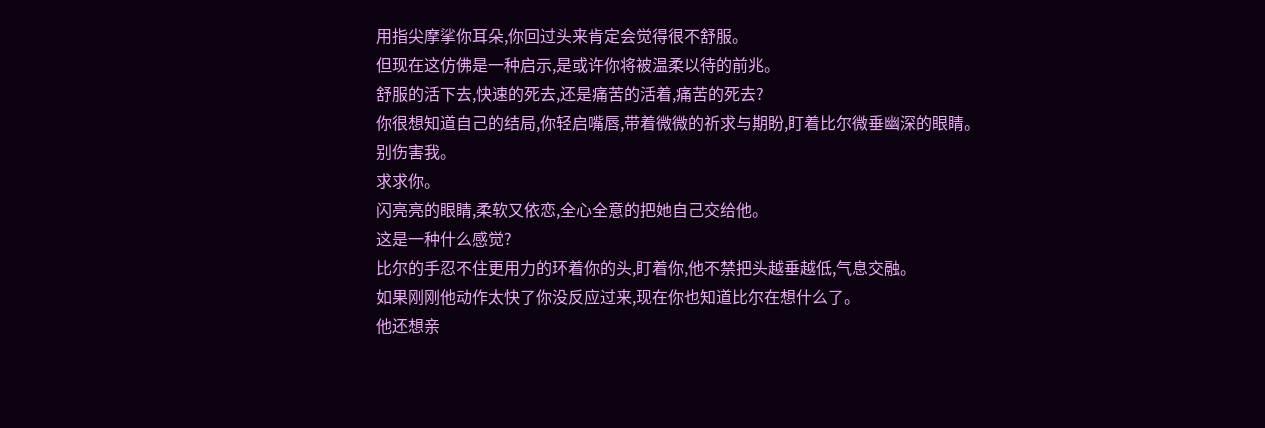用指尖摩挲你耳朵,你回过头来肯定会觉得很不舒服。
但现在这仿佛是一种启示,是或许你将被温柔以待的前兆。
舒服的活下去,快速的死去,还是痛苦的活着,痛苦的死去?
你很想知道自己的结局,你轻启嘴唇,带着微微的祈求与期盼,盯着比尔微垂幽深的眼睛。
别伤害我。
求求你。
闪亮亮的眼睛,柔软又依恋,全心全意的把她自己交给他。
这是一种什么感觉?
比尔的手忍不住更用力的环着你的头,盯着你,他不禁把头越垂越低,气息交融。
如果刚刚他动作太快了你没反应过来,现在你也知道比尔在想什么了。
他还想亲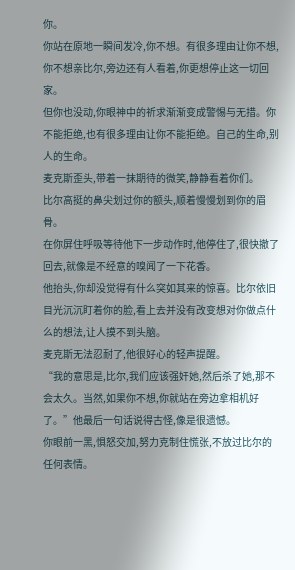你。
你站在原地一瞬间发冷,你不想。有很多理由让你不想,你不想亲比尔,旁边还有人看着,你更想停止这一切回家。
但你也没动,你眼神中的祈求渐渐变成警惕与无措。你不能拒绝,也有很多理由让你不能拒绝。自己的生命,别人的生命。
麦克斯歪头,带着一抹期待的微笑,静静看着你们。
比尔高挺的鼻尖划过你的额头,顺着慢慢划到你的眉骨。
在你屏住呼吸等待他下一步动作时,他停住了,很快撤了回去,就像是不经意的嗅闻了一下花香。
他抬头,你却没觉得有什么突如其来的惊喜。比尔依旧目光沉沉盯着你的脸,看上去并没有改变想对你做点什么的想法,让人摸不到头脑。
麦克斯无法忍耐了,他很好心的轻声提醒。
“我的意思是,比尔,我们应该强奸她,然后杀了她,那不会太久。当然,如果你不想,你就站在旁边拿相机好了。”他最后一句话说得古怪,像是很遗憾。
你眼前一黑,惧怒交加,努力克制住慌张,不放过比尔的任何表情。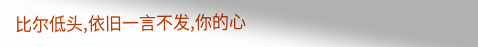比尔低头,依旧一言不发,你的心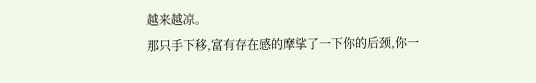越来越凉。
那只手下移,富有存在感的摩挲了一下你的后颈,你一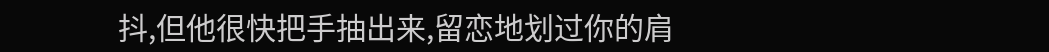抖,但他很快把手抽出来,留恋地划过你的肩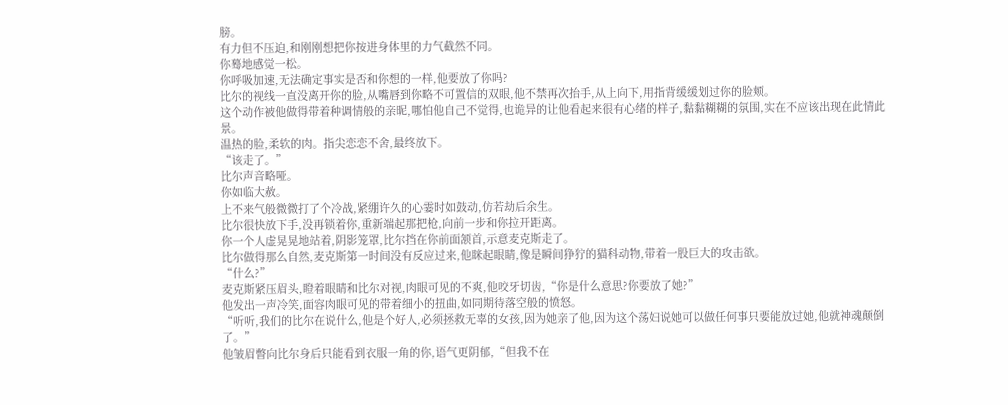膀。
有力但不压迫,和刚刚想把你按进身体里的力气截然不同。
你蓦地感觉一松。
你呼吸加速,无法确定事实是否和你想的一样,他要放了你吗?
比尔的视线一直没离开你的脸,从嘴唇到你略不可置信的双眼,他不禁再次抬手,从上向下,用指背缓缓划过你的脸颊。
这个动作被他做得带着种调情般的亲昵,哪怕他自己不觉得,也诡异的让他看起来很有心绪的样子,黏黏糊糊的氛围,实在不应该出现在此情此景。
温热的脸,柔软的肉。指尖恋恋不舍,最终放下。
“该走了。”
比尔声音略哑。
你如临大赦。
上不来气般微微打了个冷战,紧绷许久的心霎时如鼓动,仿若劫后余生。
比尔很快放下手,没再锁着你,重新端起那把枪,向前一步和你拉开距离。
你一个人虚晃晃地站着,阴影笼罩,比尔挡在你前面颔首,示意麦克斯走了。
比尔做得那么自然,麦克斯第一时间没有反应过来,他眯起眼睛,像是瞬间狰狞的猫科动物,带着一股巨大的攻击欲。
“什么?”
麦克斯紧压眉头,瞪着眼睛和比尔对视,肉眼可见的不爽,他咬牙切齿,“你是什么意思?你要放了她?”
他发出一声冷笑,面容肉眼可见的带着细小的扭曲,如同期待落空般的愤怒。
“听听,我们的比尔在说什么,他是个好人,必须拯救无辜的女孩,因为她亲了他,因为这个荡妇说她可以做任何事只要能放过她,他就神魂颠倒了。”
他皱眉瞥向比尔身后只能看到衣服一角的你,语气更阴郁,“但我不在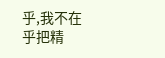乎,我不在乎把精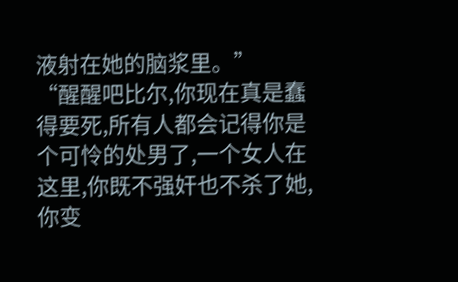液射在她的脑浆里。”
“醒醒吧比尔,你现在真是蠢得要死,所有人都会记得你是个可怜的处男了,一个女人在这里,你既不强奸也不杀了她,你变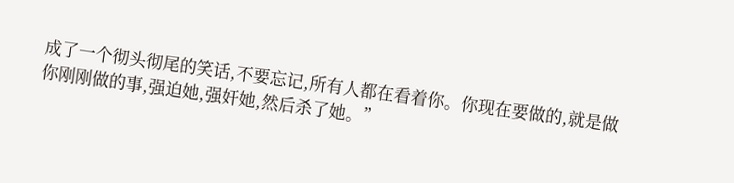成了一个彻头彻尾的笑话,不要忘记,所有人都在看着你。你现在要做的,就是做你刚刚做的事,强迫她,强奸她,然后杀了她。”